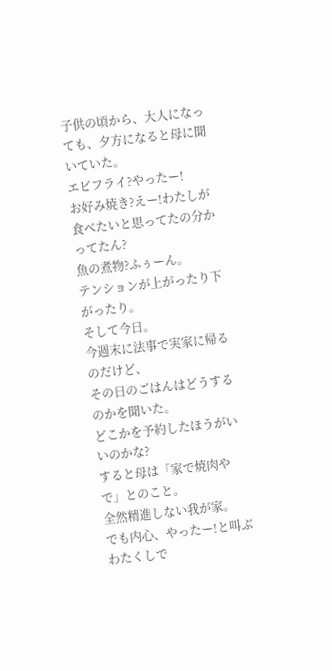子供の頃から、大人になっても、夕方になると母に聞いていた。
エビフライ?やったー!
お好み焼き?えー!わたしが食べたいと思ってたの分かってたん?
魚の煮物?ふぅーん。
テンションが上がったり下がったり。
そして今日。
今週末に法事で実家に帰るのだけど、
その日のごはんはどうするのかを聞いた。
どこかを予約したほうがいいのかな?
すると母は「家で焼肉やで」とのこと。
全然精進しない我が家。
でも内心、やったー!と叫ぶわたくしで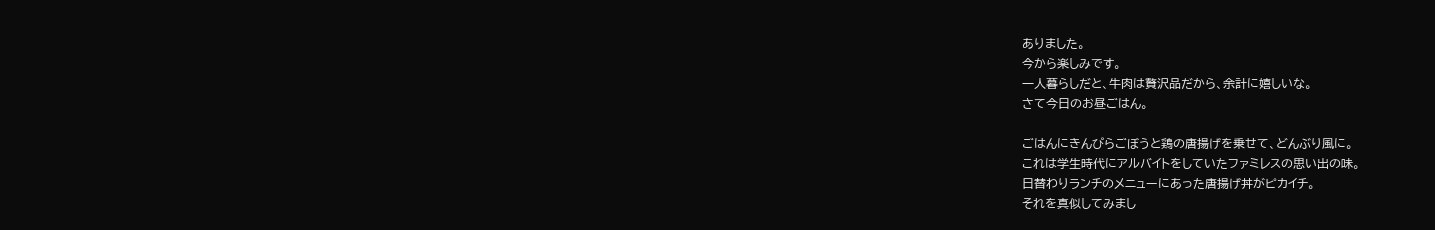ありました。
今から楽しみです。
一人暮らしだと、牛肉は贅沢品だから、余計に嬉しいな。
さて今日のお昼ごはん。

ごはんにきんぴらごぼうと鶏の唐揚げを乗せて、どんぶり風に。
これは学生時代にアルバイトをしていたファミレスの思い出の味。
日替わりランチのメニューにあった唐揚げ丼がピカイチ。
それを真似してみまし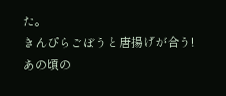た。
きんぴらごぼうと唐揚げが合う!
あの頃の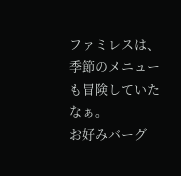ファミレスは、季節のメニューも冒険していたなぁ。
お好みバーグ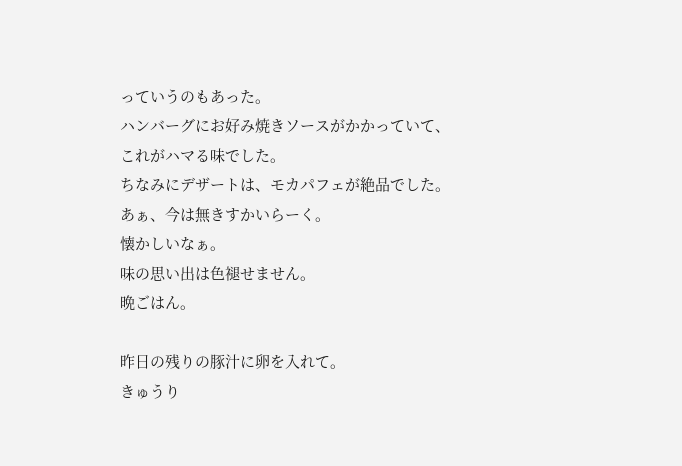っていうのもあった。
ハンバーグにお好み焼きソースがかかっていて、
これがハマる味でした。
ちなみにデザートは、モカパフェが絶品でした。
あぁ、今は無きすかいらーく。
懐かしいなぁ。
味の思い出は色褪せません。
晩ごはん。

昨日の残りの豚汁に卵を入れて。
きゅうり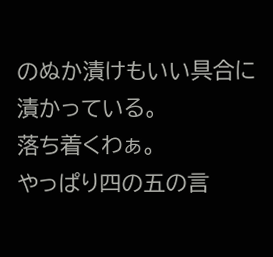のぬか漬けもいい具合に漬かっている。
落ち着くわぁ。
やっぱり四の五の言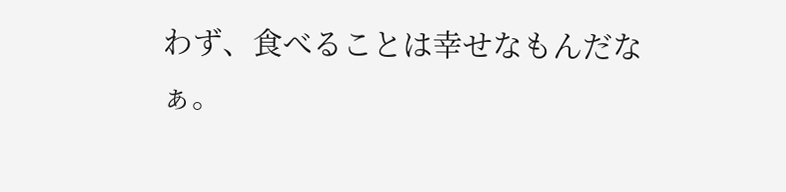わず、食べることは幸せなもんだなぁ。